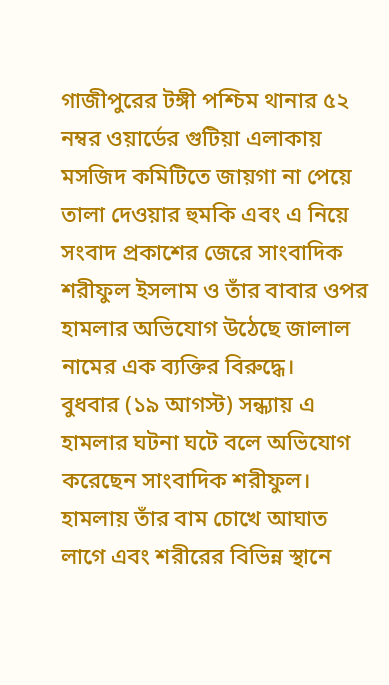গাজীপুরের টঙ্গী পশ্চিম থানার ৫২ নম্বর ওয়ার্ডের গুটিয়া এলাকায় মসজিদ কমিটিতে জায়গা না পেয়ে তালা দেওয়ার হুমকি এবং এ নিয়ে সংবাদ প্রকাশের জেরে সাংবাদিক শরীফুল ইসলাম ও তাঁর বাবার ওপর হামলার অভিযোগ উঠেছে জালাল নামের এক ব্যক্তির বিরুদ্ধে।
বুধবার (১৯ আগস্ট) সন্ধ্যায় এ হামলার ঘটনা ঘটে বলে অভিযোগ করেছেন সাংবাদিক শরীফুল। হামলায় তাঁর বাম চোখে আঘাত লাগে এবং শরীরের বিভিন্ন স্থানে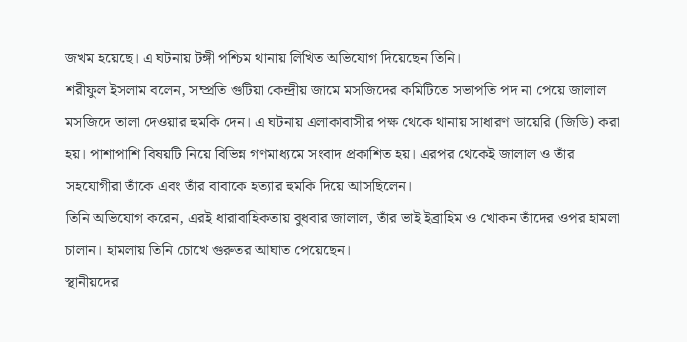জখম হয়েছে। এ ঘটনায় টঙ্গী পশ্চিম থানায় লিখিত অভিযোগ দিয়েছেন তিনি।
শরীফুল ইসলাম বলেন, সম্প্রতি গুটিয়া কেন্দ্রীয় জামে মসজিদের কমিটিতে সভাপতি পদ না পেয়ে জালাল মসজিদে তালা দেওয়ার হুমকি দেন। এ ঘটনায় এলাকাবাসীর পক্ষ থেকে থানায় সাধারণ ডায়েরি (জিডি) করা হয়। পাশাপাশি বিষয়টি নিয়ে বিভিন্ন গণমাধ্যমে সংবাদ প্রকাশিত হয়। এরপর থেকেই জালাল ও তাঁর সহযোগীরা তাঁকে এবং তাঁর বাবাকে হত্যার হুমকি দিয়ে আসছিলেন।
তিনি অভিযোগ করেন, এরই ধারাবাহিকতায় বুধবার জালাল, তাঁর ভাই ইব্রাহিম ও খোকন তাঁদের ওপর হামলা চালান। হামলায় তিনি চোখে গুরুতর আঘাত পেয়েছেন।
স্থানীয়দের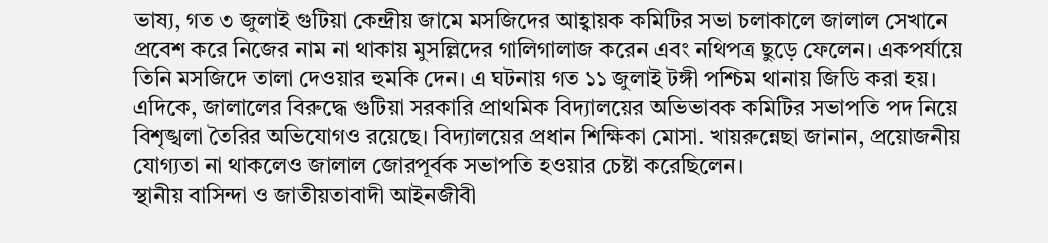ভাষ্য, গত ৩ জুলাই গুটিয়া কেন্দ্রীয় জামে মসজিদের আহ্বায়ক কমিটির সভা চলাকালে জালাল সেখানে প্রবেশ করে নিজের নাম না থাকায় মুসল্লিদের গালিগালাজ করেন এবং নথিপত্র ছুড়ে ফেলেন। একপর্যায়ে তিনি মসজিদে তালা দেওয়ার হুমকি দেন। এ ঘটনায় গত ১১ জুলাই টঙ্গী পশ্চিম থানায় জিডি করা হয়।
এদিকে, জালালের বিরুদ্ধে গুটিয়া সরকারি প্রাথমিক বিদ্যালয়ের অভিভাবক কমিটির সভাপতি পদ নিয়ে বিশৃঙ্খলা তৈরির অভিযোগও রয়েছে। বিদ্যালয়ের প্রধান শিক্ষিকা মোসা. খায়রুন্নেছা জানান, প্রয়োজনীয় যোগ্যতা না থাকলেও জালাল জোরপূর্বক সভাপতি হওয়ার চেষ্টা করেছিলেন।
স্থানীয় বাসিন্দা ও জাতীয়তাবাদী আইনজীবী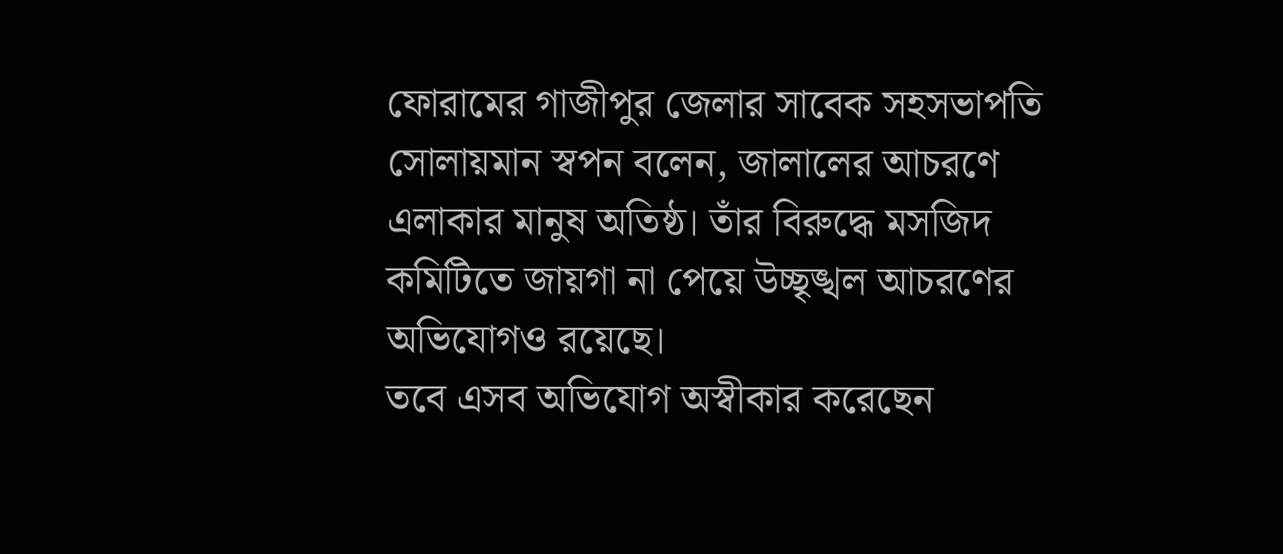ফোরামের গাজীপুর জেলার সাবেক সহসভাপতি সোলায়মান স্বপন বলেন, জালালের আচরণে এলাকার মানুষ অতিষ্ঠ। তাঁর বিরুদ্ধে মসজিদ কমিটিতে জায়গা না পেয়ে উচ্ছৃঙ্খল আচরণের অভিযোগও রয়েছে।
তবে এসব অভিযোগ অস্বীকার করেছেন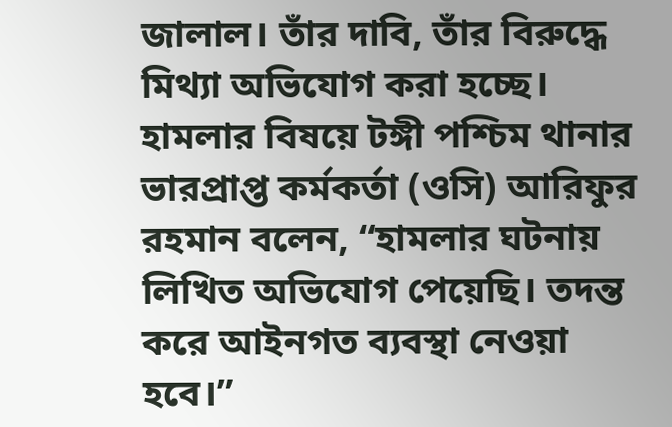জালাল। তাঁর দাবি, তাঁর বিরুদ্ধে মিথ্যা অভিযোগ করা হচ্ছে।
হামলার বিষয়ে টঙ্গী পশ্চিম থানার ভারপ্রাপ্ত কর্মকর্তা (ওসি) আরিফুর রহমান বলেন, “হামলার ঘটনায় লিখিত অভিযোগ পেয়েছি। তদন্ত করে আইনগত ব্যবস্থা নেওয়া হবে।”